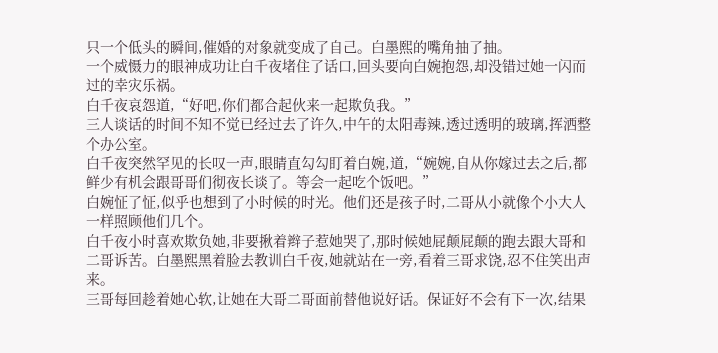只一个低头的瞬间,催婚的对象就变成了自己。白墨熙的嘴角抽了抽。
一个威慑力的眼神成功让白千夜堵住了话口,回头要向白婉抱怨,却没错过她一闪而过的幸灾乐祸。
白千夜哀怨道,“好吧,你们都合起伙来一起欺负我。”
三人谈话的时间不知不觉已经过去了许久,中午的太阳毒辣,透过透明的玻璃,挥洒整个办公室。
白千夜突然罕见的长叹一声,眼睛直勾勾盯着白婉,道,“婉婉,自从你嫁过去之后,都鲜少有机会跟哥哥们彻夜长谈了。等会一起吃个饭吧。”
白婉怔了怔,似乎也想到了小时候的时光。他们还是孩子时,二哥从小就像个小大人一样照顾他们几个。
白千夜小时喜欢欺负她,非要揪着辫子惹她哭了,那时候她屁颠屁颠的跑去跟大哥和二哥诉苦。白墨熙黑着脸去教训白千夜,她就站在一旁,看着三哥求饶,忍不住笑出声来。
三哥每回趁着她心软,让她在大哥二哥面前替他说好话。保证好不会有下一次,结果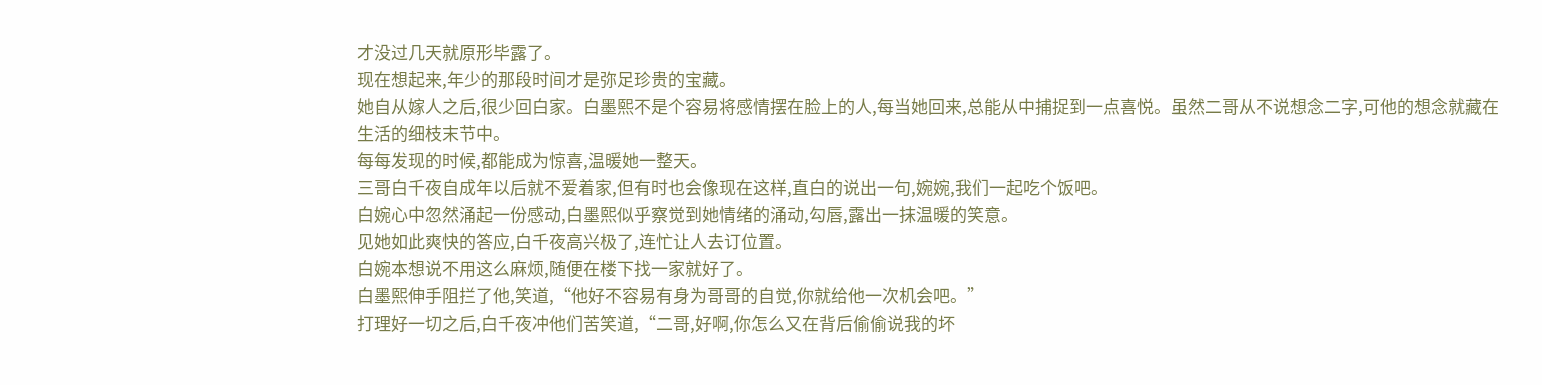才没过几天就原形毕露了。
现在想起来,年少的那段时间才是弥足珍贵的宝藏。
她自从嫁人之后,很少回白家。白墨熙不是个容易将感情摆在脸上的人,每当她回来,总能从中捕捉到一点喜悦。虽然二哥从不说想念二字,可他的想念就藏在生活的细枝末节中。
每每发现的时候,都能成为惊喜,温暖她一整天。
三哥白千夜自成年以后就不爱着家,但有时也会像现在这样,直白的说出一句,婉婉,我们一起吃个饭吧。
白婉心中忽然涌起一份感动,白墨熙似乎察觉到她情绪的涌动,勾唇,露出一抹温暖的笑意。
见她如此爽快的答应,白千夜高兴极了,连忙让人去订位置。
白婉本想说不用这么麻烦,随便在楼下找一家就好了。
白墨熙伸手阻拦了他,笑道,“他好不容易有身为哥哥的自觉,你就给他一次机会吧。”
打理好一切之后,白千夜冲他们苦笑道,“二哥,好啊,你怎么又在背后偷偷说我的坏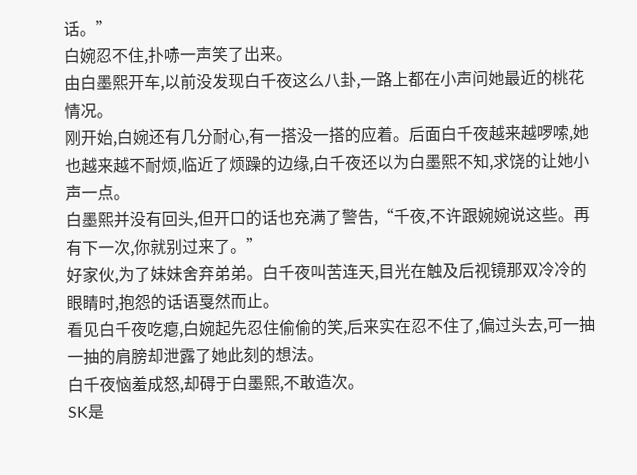话。”
白婉忍不住,扑哧一声笑了出来。
由白墨熙开车,以前没发现白千夜这么八卦,一路上都在小声问她最近的桃花情况。
刚开始,白婉还有几分耐心,有一搭没一搭的应着。后面白千夜越来越啰嗦,她也越来越不耐烦,临近了烦躁的边缘,白千夜还以为白墨熙不知,求饶的让她小声一点。
白墨熙并没有回头,但开口的话也充满了警告,“千夜,不许跟婉婉说这些。再有下一次,你就别过来了。”
好家伙,为了妹妹舍弃弟弟。白千夜叫苦连天,目光在触及后视镜那双冷冷的眼睛时,抱怨的话语戛然而止。
看见白千夜吃瘪,白婉起先忍住偷偷的笑,后来实在忍不住了,偏过头去,可一抽一抽的肩膀却泄露了她此刻的想法。
白千夜恼羞成怒,却碍于白墨熙,不敢造次。
SK是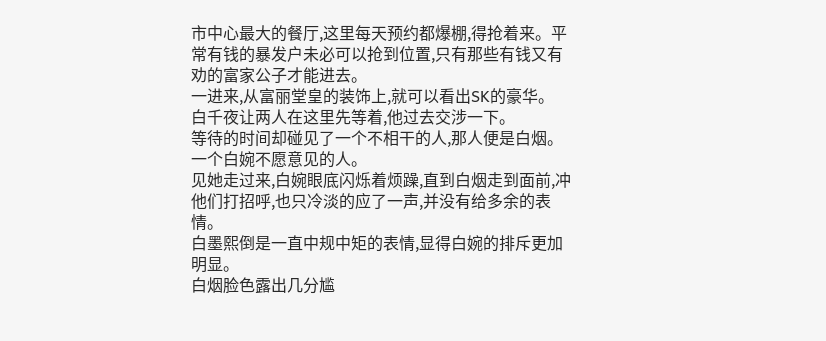市中心最大的餐厅,这里每天预约都爆棚,得抢着来。平常有钱的暴发户未必可以抢到位置,只有那些有钱又有劝的富家公子才能进去。
一进来,从富丽堂皇的装饰上,就可以看出SK的豪华。
白千夜让两人在这里先等着,他过去交涉一下。
等待的时间却碰见了一个不相干的人,那人便是白烟。一个白婉不愿意见的人。
见她走过来,白婉眼底闪烁着烦躁,直到白烟走到面前,冲他们打招呼,也只冷淡的应了一声,并没有给多余的表情。
白墨熙倒是一直中规中矩的表情,显得白婉的排斥更加明显。
白烟脸色露出几分尴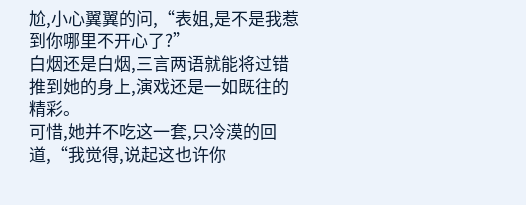尬,小心翼翼的问,“表姐,是不是我惹到你哪里不开心了?”
白烟还是白烟,三言两语就能将过错推到她的身上,演戏还是一如既往的精彩。
可惜,她并不吃这一套,只冷漠的回道,“我觉得,说起这也许你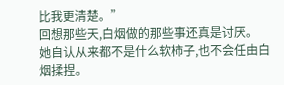比我更清楚。”
回想那些天,白烟做的那些事还真是讨厌。
她自认从来都不是什么软柿子,也不会任由白烟揉捏。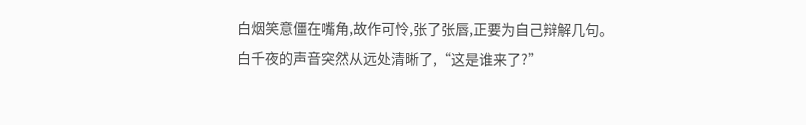白烟笑意僵在嘴角,故作可怜,张了张唇,正要为自己辩解几句。
白千夜的声音突然从远处清晰了,“这是谁来了?”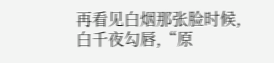再看见白烟那张脸时候,白千夜勾唇,“原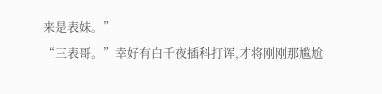来是表妹。”
“三表哥。”幸好有白千夜插科打诨,才将刚刚那尴尬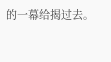的一幕给揭过去。